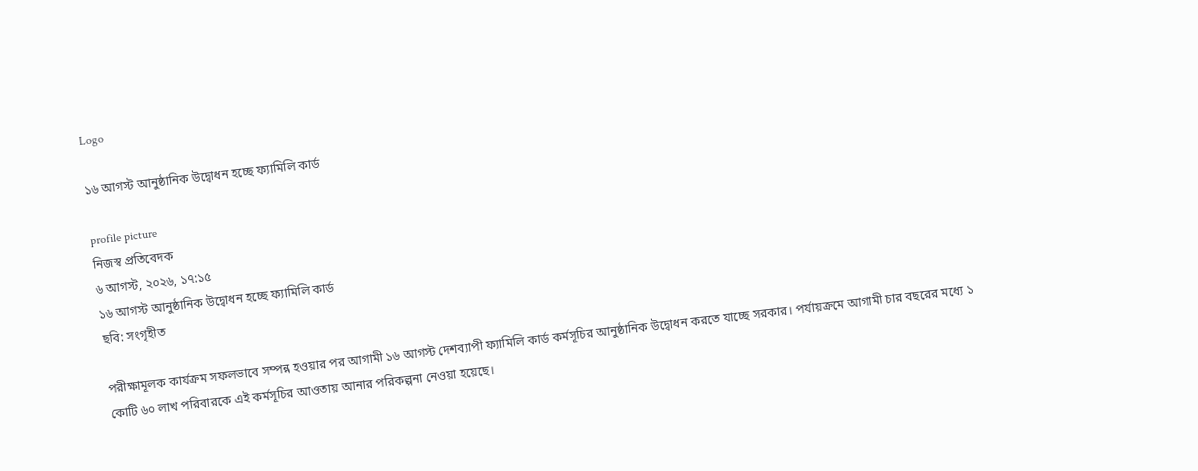Logo

১৬ আগস্ট আনুষ্ঠানিক উদ্বোধন হচ্ছে ফ্যামিলি কার্ড

profile picture
নিজস্ব প্রতিবেদক
৬ আগস্ট, ২০২৬, ১৭:১৫
১৬ আগস্ট আনুষ্ঠানিক উদ্বোধন হচ্ছে ফ্যামিলি কার্ড
ছবি: সংগৃহীত

পরীক্ষামূলক কার্যক্রম সফলভাবে সম্পন্ন হওয়ার পর আগামী ১৬ আগস্ট দেশব্যাপী ফ্যামিলি কার্ড কর্মসূচির আনুষ্ঠানিক উদ্বোধন করতে যাচ্ছে সরকার। পর্যায়ক্রমে আগামী চার বছরের মধ্যে ১ কোটি ৬০ লাখ পরিবারকে এই কর্মসূচির আওতায় আনার পরিকল্পনা নেওয়া হয়েছে।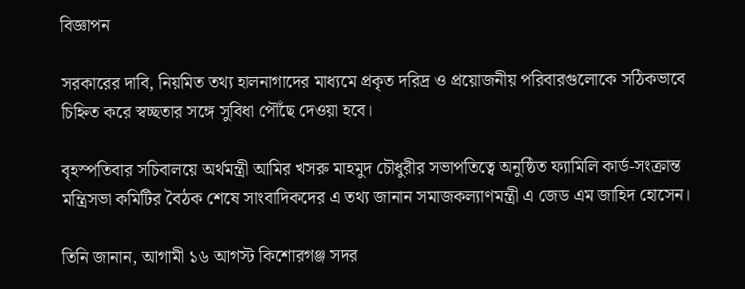বিজ্ঞাপন

সরকারের দাবি, নিয়মিত তথ্য হালনাগাদের মাধ্যমে প্রকৃত দরিদ্র ও প্রয়োজনীয় পরিবারগুলোকে সঠিকভাবে চিহ্নিত করে স্বচ্ছতার সঙ্গে সুবিধা পৌঁছে দেওয়া হবে।

বৃহস্পতিবার সচিবালয়ে অর্থমন্ত্রী আমির খসরু মাহমুদ চৌধুরীর সভাপতিত্বে অনুষ্ঠিত ফ্যামিলি কার্ড-সংক্রান্ত মন্ত্রিসভা কমিটির বৈঠক শেষে সাংবাদিকদের এ তথ্য জানান সমাজকল্যাণমন্ত্রী এ জেড এম জাহিদ হোসেন।

তিনি জানান, আগামী ১৬ আগস্ট কিশোরগঞ্জ সদর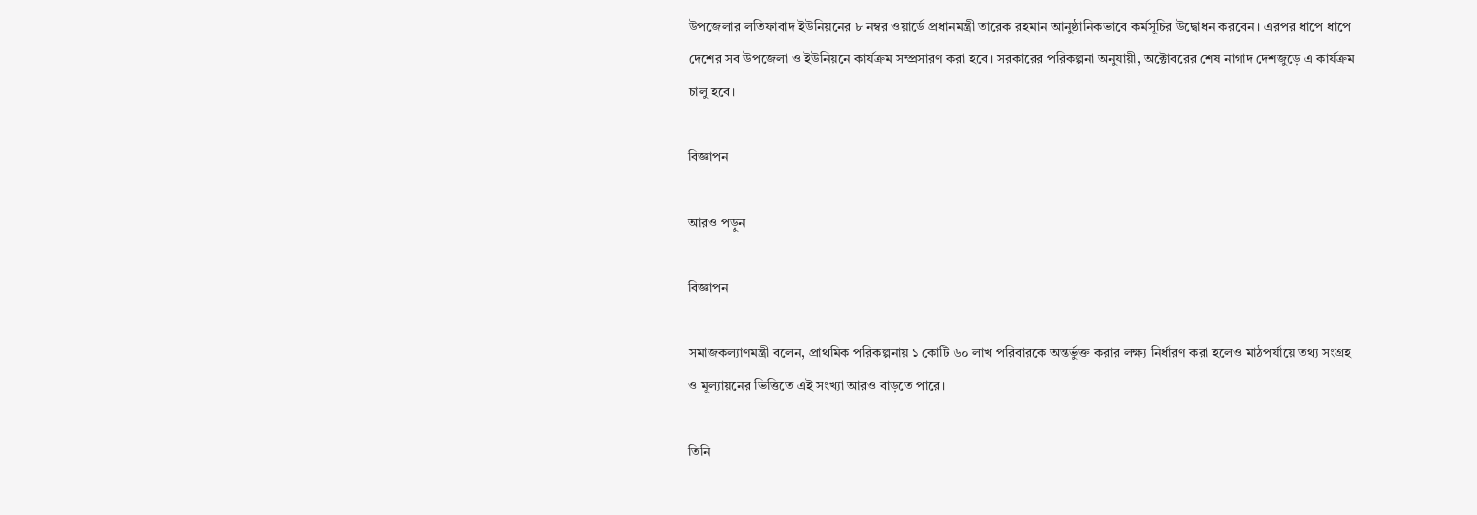উপজেলার লতিফাবাদ ইউনিয়নের ৮ নম্বর ওয়ার্ডে প্রধানমন্ত্রী তারেক রহমান আনুষ্ঠানিকভাবে কর্মসূচির উদ্বোধন করবেন। এরপর ধাপে ধাপে দেশের সব উপজেলা ও ইউনিয়নে কার্যক্রম সম্প্রসারণ করা হবে। সরকারের পরিকল্পনা অনুযায়ী, অক্টোবরের শেষ নাগাদ দেশজুড়ে এ কার্যক্রম চালু হবে।

বিজ্ঞাপন

আরও পড়ুন

বিজ্ঞাপন

সমাজকল্যাণমন্ত্রী বলেন, প্রাথমিক পরিকল্পনায় ১ কোটি ৬০ লাখ পরিবারকে অন্তর্ভুক্ত করার লক্ষ্য নির্ধারণ করা হলেও মাঠপর্যায়ে তথ্য সংগ্রহ ও মূল্যায়নের ভিত্তিতে এই সংখ্যা আরও বাড়তে পারে।

তিনি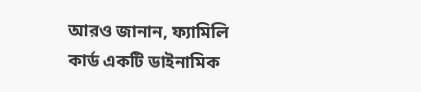আরও জানান, ফ্যামিলি কার্ড একটি ডাইনামিক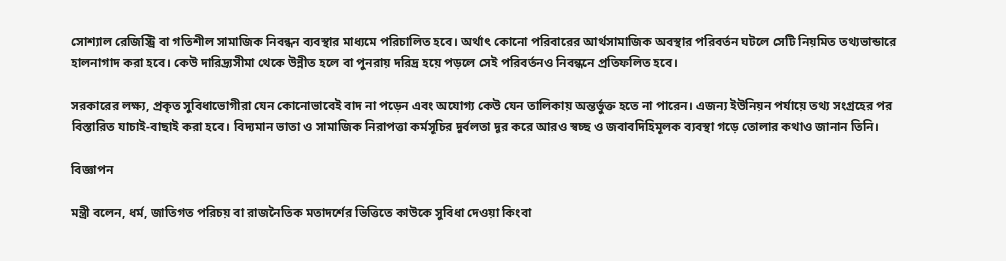সোশ্যাল রেজিস্ট্রি বা গতিশীল সামাজিক নিবন্ধন ব্যবস্থার মাধ্যমে পরিচালিত হবে। অর্থাৎ কোনো পরিবারের আর্থসামাজিক অবস্থার পরিবর্তন ঘটলে সেটি নিয়মিত তথ্যভান্ডারে হালনাগাদ করা হবে। কেউ দারিদ্র্যসীমা থেকে উন্নীত হলে বা পুনরায় দরিদ্র হয়ে পড়লে সেই পরিবর্তনও নিবন্ধনে প্রতিফলিত হবে।

সরকারের লক্ষ্য, প্রকৃত সুবিধাভোগীরা যেন কোনোভাবেই বাদ না পড়েন এবং অযোগ্য কেউ যেন তালিকায় অন্তর্ভুক্ত হতে না পারেন। এজন্য ইউনিয়ন পর্যায়ে তথ্য সংগ্রহের পর বিস্তারিত যাচাই-বাছাই করা হবে। বিদ্যমান ভাতা ও সামাজিক নিরাপত্তা কর্মসূচির দুর্বলতা দূর করে আরও স্বচ্ছ ও জবাবদিহিমূলক ব্যবস্থা গড়ে তোলার কথাও জানান তিনি।

বিজ্ঞাপন

মন্ত্রী বলেন, ধর্ম, জাতিগত পরিচয় বা রাজনৈতিক মতাদর্শের ভিত্তিতে কাউকে সুবিধা দেওয়া কিংবা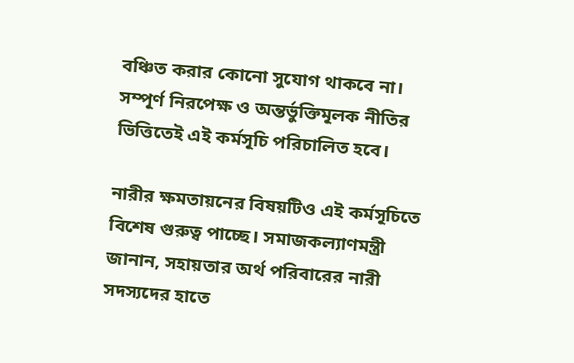বঞ্চিত করার কোনো সুযোগ থাকবে না। সম্পূর্ণ নিরপেক্ষ ও অন্তর্ভুক্তিমূলক নীতির ভিত্তিতেই এই কর্মসূচি পরিচালিত হবে।

নারীর ক্ষমতায়নের বিষয়টিও এই কর্মসূচিতে বিশেষ গুরুত্ব পাচ্ছে। সমাজকল্যাণমন্ত্রী জানান, সহায়তার অর্থ পরিবারের নারী সদস্যদের হাতে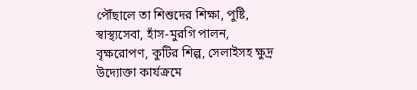পৌঁছালে তা শিশুদের শিক্ষা, পুষ্টি, স্বাস্থ্যসেবা, হাঁস-মুরগি পালন, বৃক্ষরোপণ, কুটির শিল্প, সেলাইসহ ক্ষুদ্র উদ্যোক্তা কার্যক্রমে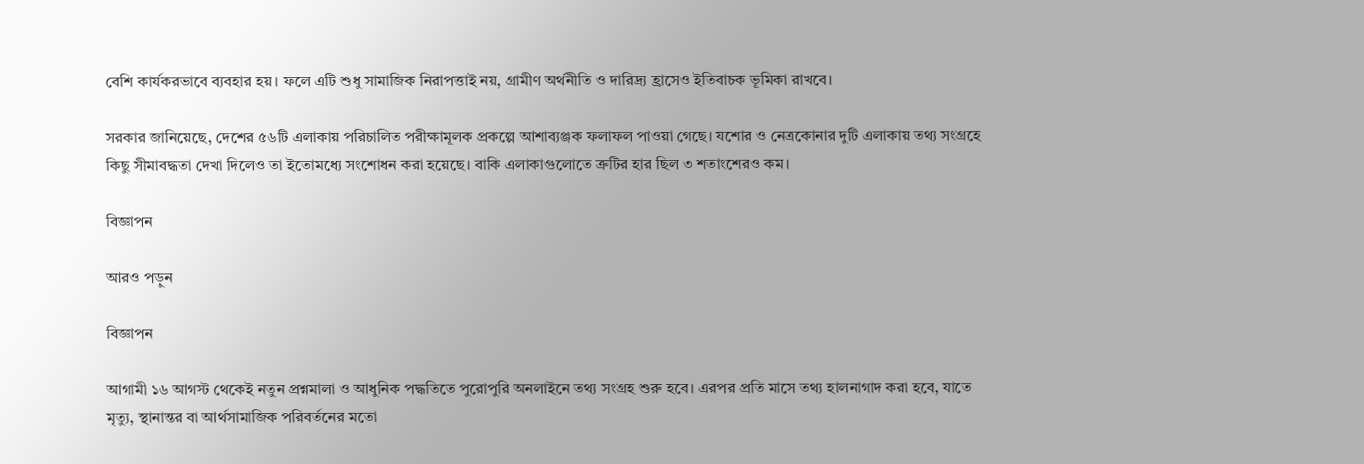বেশি কার্যকরভাবে ব্যবহার হয়। ফলে এটি শুধু সামাজিক নিরাপত্তাই নয়, গ্রামীণ অর্থনীতি ও দারিদ্র্য হ্রাসেও ইতিবাচক ভূমিকা রাখবে।

সরকার জানিয়েছে, দেশের ৫৬টি এলাকায় পরিচালিত পরীক্ষামূলক প্রকল্পে আশাব্যঞ্জক ফলাফল পাওয়া গেছে। যশোর ও নেত্রকোনার দুটি এলাকায় তথ্য সংগ্রহে কিছু সীমাবদ্ধতা দেখা দিলেও তা ইতোমধ্যে সংশোধন করা হয়েছে। বাকি এলাকাগুলোতে ত্রুটির হার ছিল ৩ শতাংশেরও কম।

বিজ্ঞাপন

আরও পড়ুন

বিজ্ঞাপন

আগামী ১৬ আগস্ট থেকেই নতুন প্রশ্নমালা ও আধুনিক পদ্ধতিতে পুরোপুরি অনলাইনে তথ্য সংগ্রহ শুরু হবে। এরপর প্রতি মাসে তথ্য হালনাগাদ করা হবে, যাতে মৃত্যু, স্থানান্তর বা আর্থসামাজিক পরিবর্তনের মতো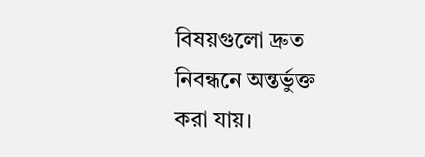বিষয়গুলো দ্রুত নিবন্ধনে অন্তর্ভুক্ত করা যায়।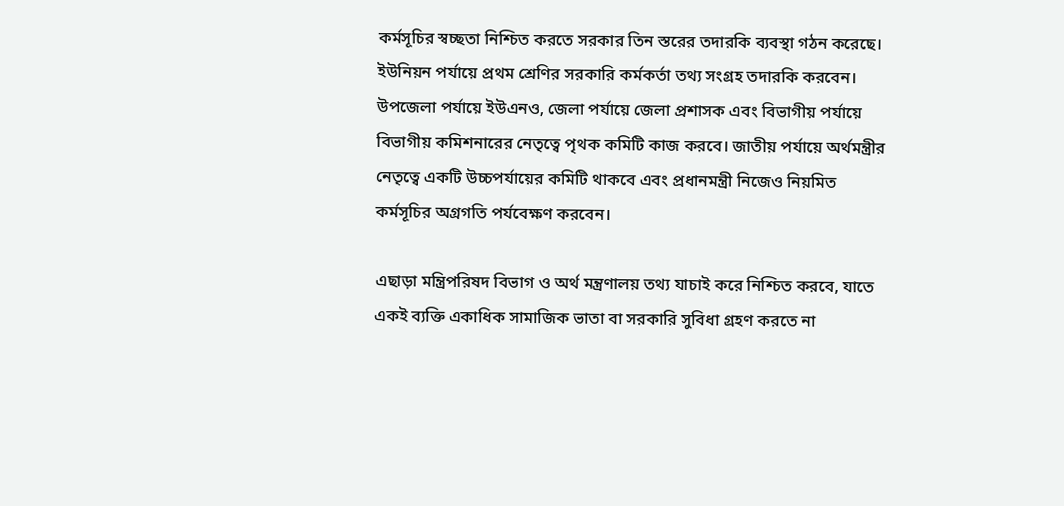কর্মসূচির স্বচ্ছতা নিশ্চিত করতে সরকার তিন স্তরের তদারকি ব্যবস্থা গঠন করেছে। ইউনিয়ন পর্যায়ে প্রথম শ্রেণির সরকারি কর্মকর্তা তথ্য সংগ্রহ তদারকি করবেন। উপজেলা পর্যায়ে ইউএনও, জেলা পর্যায়ে জেলা প্রশাসক এবং বিভাগীয় পর্যায়ে বিভাগীয় কমিশনারের নেতৃত্বে পৃথক কমিটি কাজ করবে। জাতীয় পর্যায়ে অর্থমন্ত্রীর নেতৃত্বে একটি উচ্চপর্যায়ের কমিটি থাকবে এবং প্রধানমন্ত্রী নিজেও নিয়মিত কর্মসূচির অগ্রগতি পর্যবেক্ষণ করবেন।

এছাড়া মন্ত্রিপরিষদ বিভাগ ও অর্থ মন্ত্রণালয় তথ্য যাচাই করে নিশ্চিত করবে, যাতে একই ব্যক্তি একাধিক সামাজিক ভাতা বা সরকারি সুবিধা গ্রহণ করতে না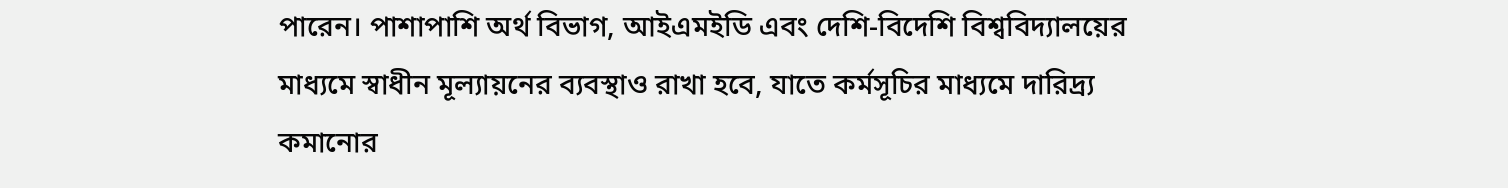পারেন। পাশাপাশি অর্থ বিভাগ, আইএমইডি এবং দেশি-বিদেশি বিশ্ববিদ্যালয়ের মাধ্যমে স্বাধীন মূল্যায়নের ব্যবস্থাও রাখা হবে, যাতে কর্মসূচির মাধ্যমে দারিদ্র্য কমানোর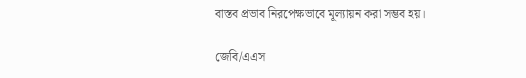বাস্তব প্রভাব নিরপেক্ষভাবে মূল্যায়ন করা সম্ভব হয়।

জেবি/এএস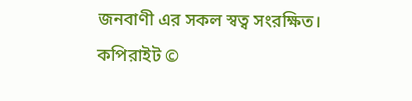জনবাণী এর সকল স্বত্ব সংরক্ষিত। কপিরাইট ©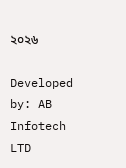২০২৬

Developed by: AB Infotech LTD